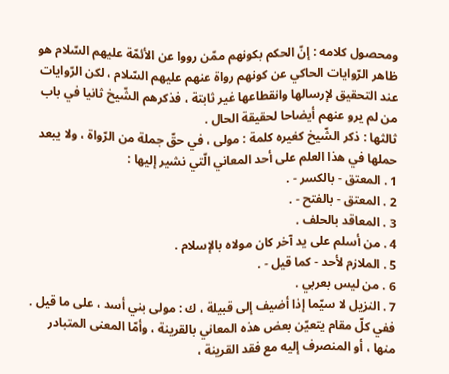ومحصول كلامه : إنّ الحكم بكونهم ممّن رووا عن الأئمّة عليهم السّلام هو ظاهر الرّوايات الحاكي عن كونهم رواة عنهم عليهم السّلام ، لكن الرّوايات عند التحقيق لإرسالها وانقطاعها غير ثابتة ، فذكرهم الشّيخ ثانيا في باب من لم يرو عنهم أيضاحا لحقيقة الحال .
ثالثها : ذكر الشّيخ كغيره كلمة : مولى ، في حقّ جملة من الرّواة ، ولا يبعد حملها في هذا العلم على أحد المعاني الّتي نشير إليها :
1 . المعتق - بالكسر - .
2 . المعتق - بالفتح - .
3 . المعاقد بالحلف .
4 . من أسلم على يد آخر كان مولاه بالإسلام .
5 . الملازم لأحد - كما قيل - .
6 . من ليس بعربي .
7 . النزيل لا سيّما إذا أضيف إلى قبيلة ، ك : مولى بني أسد ، على ما قيل .
ففي كلّ مقام يتعيّن بعض هذه المعاني بالقرينة ، وأمّا المعنى المتبادر منها ، أو المنصرف إليه مع فقد القرينة ،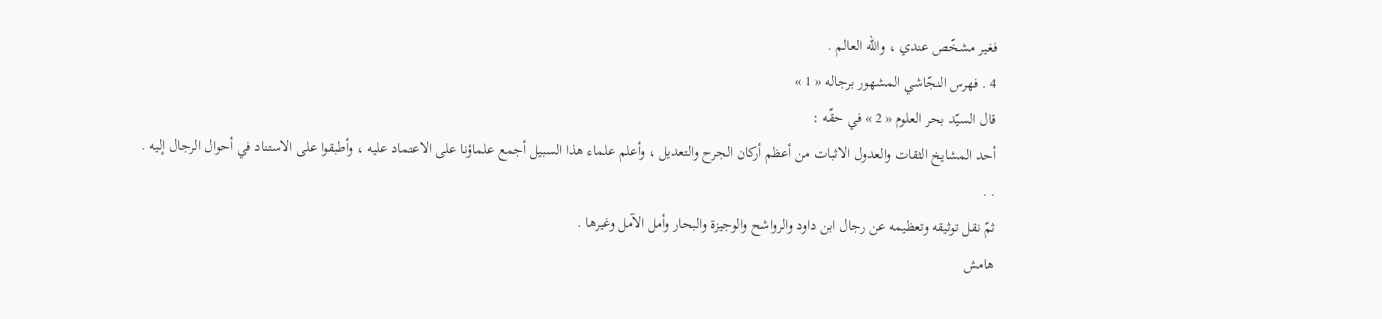فغير مشخّص عندي ، واللّه العالم .
4 . فهرس النجّاشي المشهور برجاله « 1 »
قال السيّد بحر العلوم « 2 » في حقّه :
أحد المشايخ الثقات والعدول الاثبات من أعظم أركان الجرح والتعديل ، وأعلم علماء هذا السبيل أجمع علماؤنا على الاعتماد عليه ، وأطبقوا على الاستناد في أحوال الرجال إليه . . .
ثمّ نقل توثيقه وتعظيمه عن رجال ابن داود والرواشح والوجيزة والبحار وأمل الآمل وغيرها .
هامش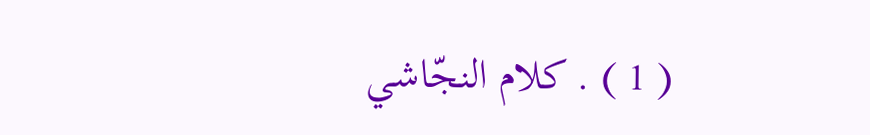( 1 ) . كلام النجّاشي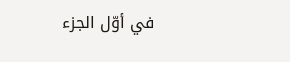في أوّل الجزء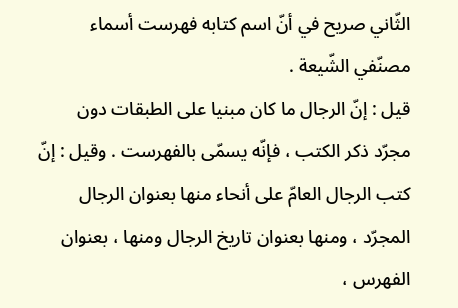الثّاني صريح في أنّ اسم كتابه فهرست أسماء مصنّفي الشّيعة .
قيل : إنّ الرجال ما كان مبنيا على الطبقات دون مجرّد ذكر الكتب ، فإنّه يسمّى بالفهرست . وقيل : إنّ كتب الرجال العامّ على أنحاء منها بعنوان الرجال المجرّد ، ومنها بعنوان تاريخ الرجال ومنها ، بعنوان الفهرس ،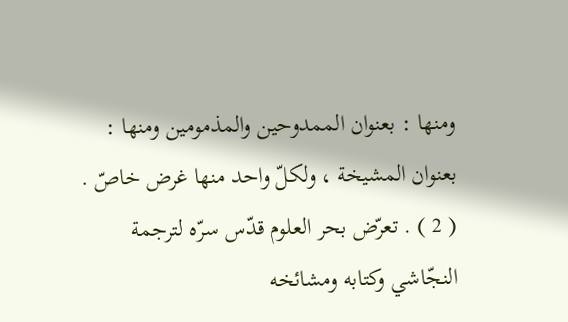ومنها : بعنوان الممدوحين والمذمومين ومنها : بعنوان المشيخة ، ولكلّ واحد منها غرض خاصّ .
( 2 ) . تعرّض بحر العلوم قدّس سرّه لترجمة النجّاشي وكتابه ومشائخه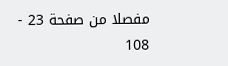مفصلا من صفحة 23 - 108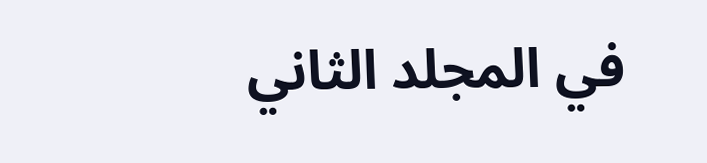في المجلد الثاني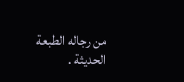من رجاله الطبعة الحديثة .